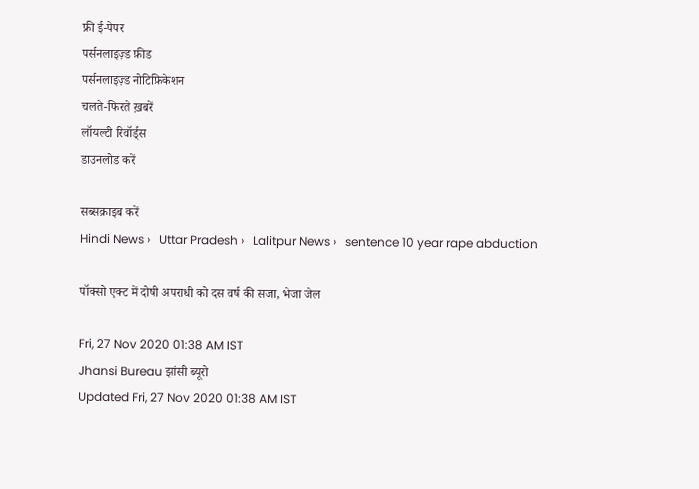फ्री ई-पेपर
पर्सनलाइज़्ड फ़ीड
पर्सनलाइज़्ड नोटिफ़िकेशन
चलते-फिरते ख़बरें
लॉयल्टी रिवॉर्ड्स
डाउनलोड करें

सब्सक्राइब करें
Hindi News ›   Uttar Pradesh ›   Lalitpur News ›   sentence 10 year rape abduction

पॉक्सो एक्ट में दोषी अपराधी को दस वर्ष की सजा, भेजा जेल

Fri, 27 Nov 2020 01:38 AM IST
Jhansi Bureau झांसी ब्यूरो
Updated Fri, 27 Nov 2020 01:38 AM IST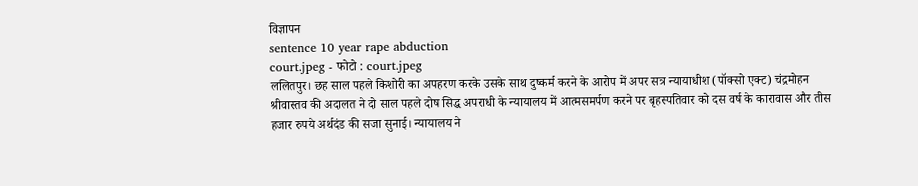विज्ञापन
sentence 10 year rape abduction
court.jpeg - फोटो : court.jpeg
ललितपुर। छह साल पहले किशोरी का अपहरण करके उसके साथ दुष्कर्म करने के आरोप में अपर सत्र न्यायाधीश (पॉक्सो एक्ट) चंद्रमोहन श्रीवास्तव की अदालत ने दो साल पहले दोष सिद्ध अपराधी के न्यायालय में आत्मसमर्पण करने पर बृहस्पतिवार को दस वर्ष के कारावास और तीस हजार रुपये अर्थदंड की सजा सुनाई। न्यायालय ने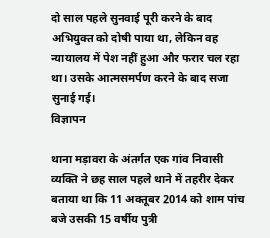दो साल पहले सुनवाई पूरी करने के बाद अभियुक्त को दोषी पाया था, लेकिन वह न्यायालय में पेश नहीं हुआ और फरार चल रहा था। उसके आत्मसमर्पण करने के बाद सजा सुनाई गई।
विज्ञापन

थाना मड़ावरा के अंतर्गत एक गांव निवासी व्यक्ति ने छह साल पहले थाने में तहरीर देकर बताया था कि 11 अक्तूबर 2014 को शाम पांच बजे उसकी 15 वर्षीय पुत्री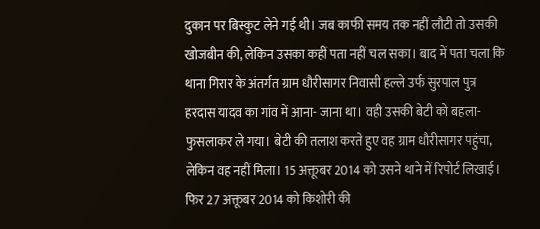दुकान पर बिस्कुट लेने गई थी। जब काफी समय तक नहीं लौटी तो उसकी खोजबीन की, लेकिन उसका कहीं पता नहीं चल सका। बाद में पता चला कि थाना गिरार के अंतर्गत ग्राम धौरीसागर निवासी हल्ले उर्फ सुरपाल पुत्र हरदास यादव का गांव में आना- जाना था। वही उसकी बेटी को बहला- फुसलाकर ले गया। बेटी की तलाश करते हुए वह ग्राम धौरीसागर पहुंचा, लेकिन वह नहीं मिला। 15 अक्तूबर 2014 को उसने थाने में रिपोर्ट लिखाई। फिर 27 अक्तूबर 2014 को किशोरी की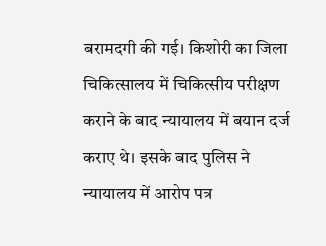बरामदगी की गई। किशोरी का जिला चिकित्सालय में चिकित्सीय परीक्षण कराने के बाद न्यायालय में बयान दर्ज कराए थे। इसके बाद पुलिस ने न्यायालय में आरोप पत्र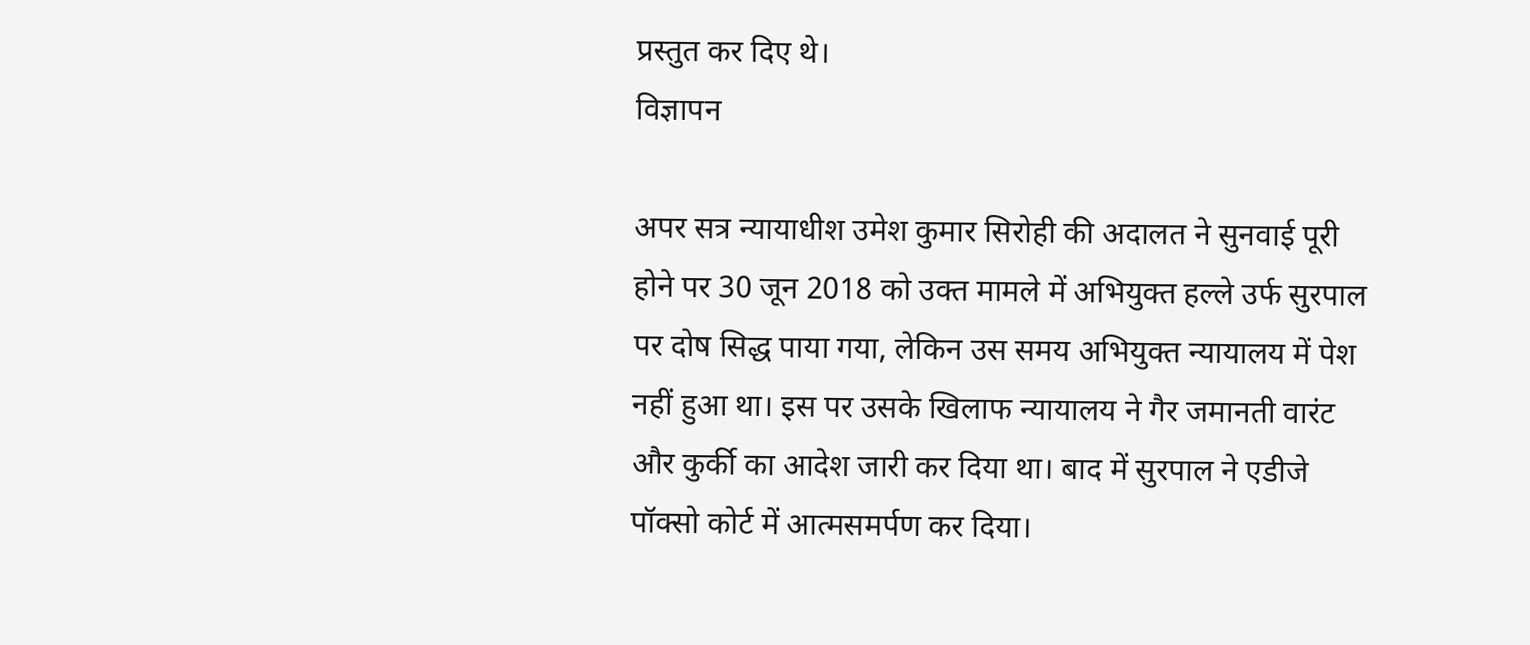प्रस्तुत कर दिए थे।
विज्ञापन

अपर सत्र न्यायाधीश उमेश कुमार सिरोही की अदालत ने सुनवाई पूरी होने पर 30 जून 2018 को उक्त मामले में अभियुक्त हल्ले उर्फ सुरपाल पर दोष सिद्ध पाया गया, लेकिन उस समय अभियुक्त न्यायालय में पेश नहीं हुआ था। इस पर उसके खिलाफ न्यायालय ने गैर जमानती वारंट और कुर्की का आदेश जारी कर दिया था। बाद में सुरपाल ने एडीजे पॉक्सो कोर्ट में आत्मसमर्पण कर दिया।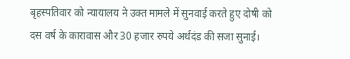बृहस्पतिवार को न्यायालय ने उक्त मामले में सुनवाई करते हुए दोषी को दस वर्ष के कारावास और 30 हजार रुपये अर्थदंड की सजा सुनाई।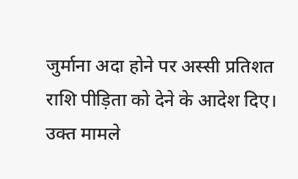जुर्माना अदा होने पर अस्सी प्रतिशत राशि पीड़िता को देने के आदेश दिए। उक्त मामले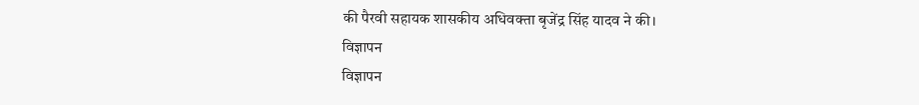की पैरवी सहायक शासकीय अधिवक्ता बृजेंद्र सिंह यादव ने की।
विज्ञापन
विज्ञापन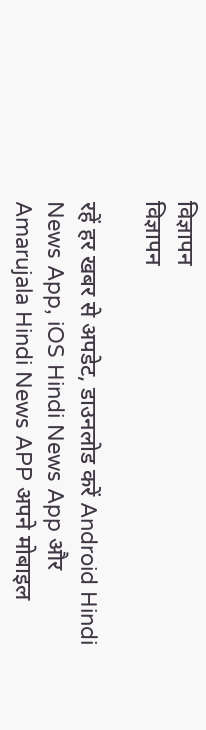विज्ञापन
विज्ञापन

रहें हर खबर से अपडेट, डाउनलोड करें Android Hindi News App, iOS Hindi News App और Amarujala Hindi News APP अपने मोबाइल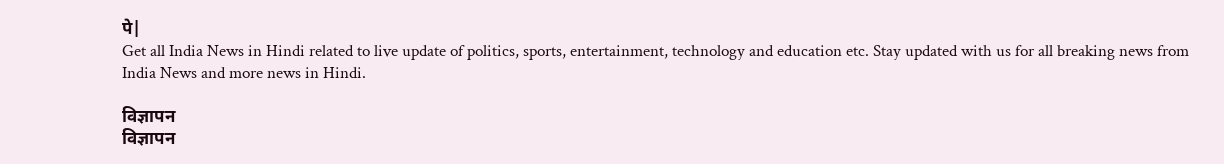पे|
Get all India News in Hindi related to live update of politics, sports, entertainment, technology and education etc. Stay updated with us for all breaking news from India News and more news in Hindi.

विज्ञापन
विज्ञापन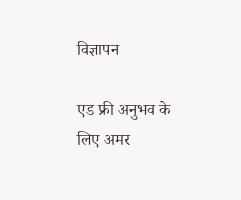विज्ञापन

एड फ्री अनुभव के लिए अमर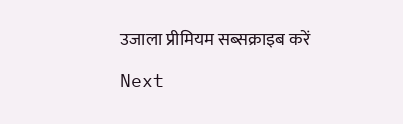उजाला प्रीमियम सब्सक्राइब करें

Next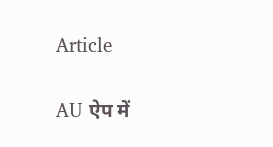Article

AU ऐप में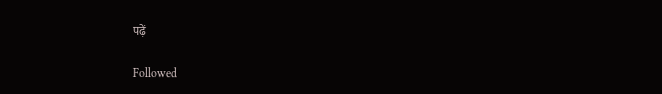पढ़ें

Followed